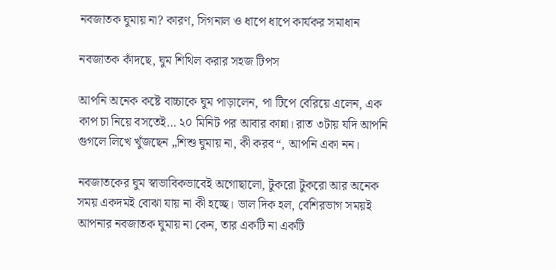নবজাতক ঘুমায় না? কারণ, সিগনাল ও ধাপে ধাপে কার্যকর সমাধান

নবজাতক কাঁদছে, ঘুম শিথিল করার সহজ টিপস

আপনি অনেক কষ্টে বাচ্চাকে ঘুম পাড়ালেন, পা টিপে বেরিয়ে এলেন, এক কাপ চা নিয়ে বসতেই… ২০ মিনিট পর আবার কান্না। রাত ৩টায় যদি আপনি গুগলে লিখে খুঁজছেন „শিশু ঘুমায় না, কী করব“, আপনি একা নন।

নবজাতকের ঘুম স্বাভাবিকভাবেই অগোছালো, টুকরো টুকরো আর অনেক সময় একদমই বোঝা যায় না কী হচ্ছে। ভাল দিক হল, বেশিরভাগ সময়ই আপনার নবজাতক ঘুমায় না কেন, তার একটি না একটি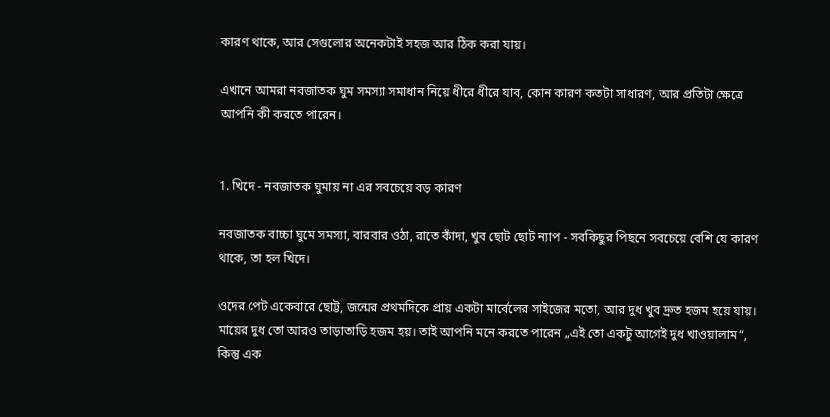কারণ থাকে, আর সেগুলোর অনেকটাই সহজ আর ঠিক করা যায়।

এখানে আমরা নবজাতক ঘুম সমস্যা সমাধান নিয়ে ধীরে ধীরে যাব, কোন কারণ কতটা সাধারণ, আর প্রতিটা ক্ষেত্রে আপনি কী করতে পারেন।


1. খিদে - নবজাতক ঘুমায় না এর সবচেয়ে বড় কারণ

নবজাতক বাচ্চা ঘুমে সমস্যা, বারবার ওঠা, রাতে কাঁদা, খুব ছোট ছোট ন্যাপ - সবকিছুর পিছনে সবচেয়ে বেশি যে কারণ থাকে, তা হল খিদে।

ওদের পেট একেবারে ছোট্ট, জন্মের প্রথমদিকে প্রায় একটা মার্বেলের সাইজের মতো, আর দুধ খুব দ্রুত হজম হয়ে যায়। মায়ের দুধ তো আরও তাড়াতাড়ি হজম হয়। তাই আপনি মনে করতে পারেন „এই তো একটু আগেই দুধ খাওয়ালাম“, কিন্তু এক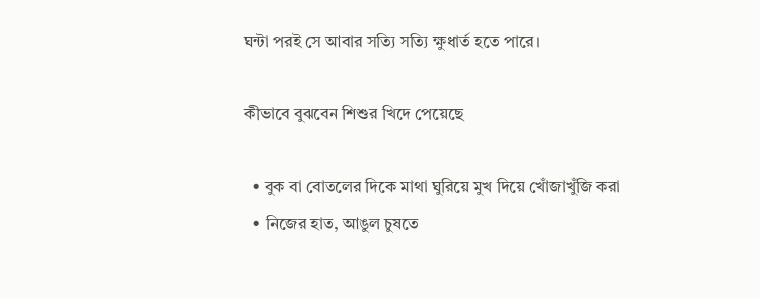ঘন্টা পরই সে আবার সত্যি সত্যি ক্ষুধার্ত হতে পারে।

কীভাবে বুঝবেন শিশুর খিদে পেয়েছে

  • বুক বা বোতলের দিকে মাথা ঘুরিয়ে মুখ দিয়ে খোঁজাখুঁজি করা
  • নিজের হাত, আঙুল চুষতে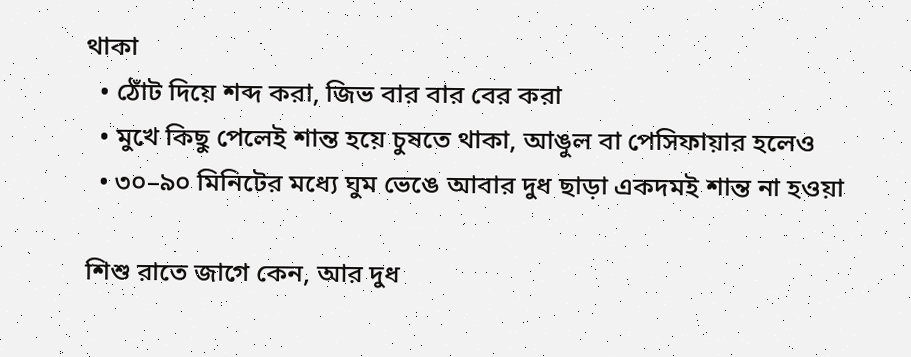থাকা
  • ঠোঁট দিয়ে শব্দ করা, জিভ বার বার বের করা
  • মুখে কিছু পেলেই শান্ত হয়ে চুষতে থাকা, আঙুল বা পেসিফায়ার হলেও
  • ৩০–৯০ মিনিটের মধ্যে ঘুম ভেঙে আবার দুধ ছাড়া একদমই শান্ত না হওয়া

শিশু রাতে জাগে কেন, আর দুধ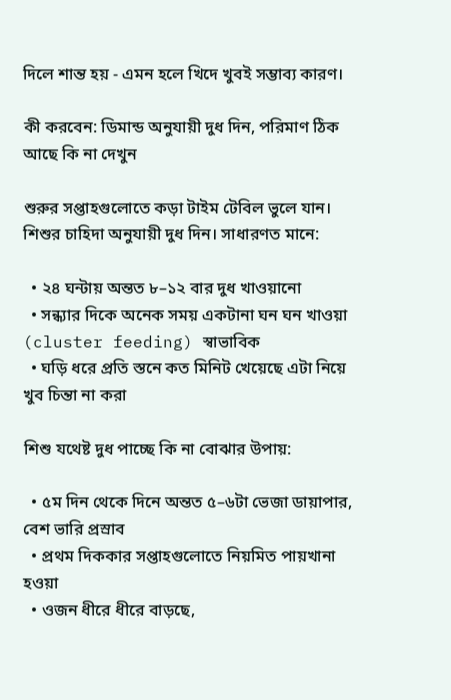দিলে শান্ত হয় - এমন হলে খিদে খুবই সম্ভাব্য কারণ।

কী করবেন: ডিমান্ড অনুযায়ী দুধ দিন, পরিমাণ ঠিক আছে কি না দেখুন

শুরুর সপ্তাহগুলোতে কড়া টাইম টেবিল ভুলে যান। শিশুর চাহিদা অনুযায়ী দুধ দিন। সাধারণত মানে:

  • ২৪ ঘন্টায় অন্তত ৮–১২ বার দুধ খাওয়ানো
  • সন্ধ্যার দিকে অনেক সময় একটানা ঘন ঘন খাওয়া (cluster feeding) স্বাভাবিক
  • ঘড়ি ধরে প্রতি স্তনে কত মিনিট খেয়েছে এটা নিয়ে খুব চিন্তা না করা

শিশু যথেষ্ট দুধ পাচ্ছে কি না বোঝার উপায়:

  • ৫ম দিন থেকে দিনে অন্তত ৫–৬টা ভেজা ডায়াপার, বেশ ভারি প্রস্রাব
  • প্রথম দিককার সপ্তাহগুলোতে নিয়মিত পায়খানা হওয়া
  • ওজন ধীরে ধীরে বাড়ছে,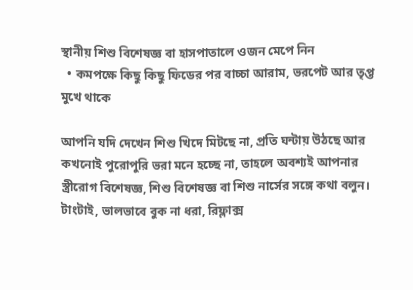স্থানীয় শিশু বিশেষজ্ঞ বা হাসপাতালে ওজন মেপে নিন
  • কমপক্ষে কিছু কিছু ফিডের পর বাচ্চা আরাম, ভরপেট আর তৃপ্ত মুখে থাকে

আপনি যদি দেখেন শিশু খিদে মিটছে না, প্রতি ঘন্টায় উঠছে আর কখনোই পুরোপুরি ভরা মনে হচ্ছে না, তাহলে অবশ্যই আপনার স্ত্রীরোগ বিশেষজ্ঞ, শিশু বিশেষজ্ঞ বা শিশু নার্সের সঙ্গে কথা বলুন। টাংটাই, ভালভাবে বুক না ধরা, রিফ্লাক্স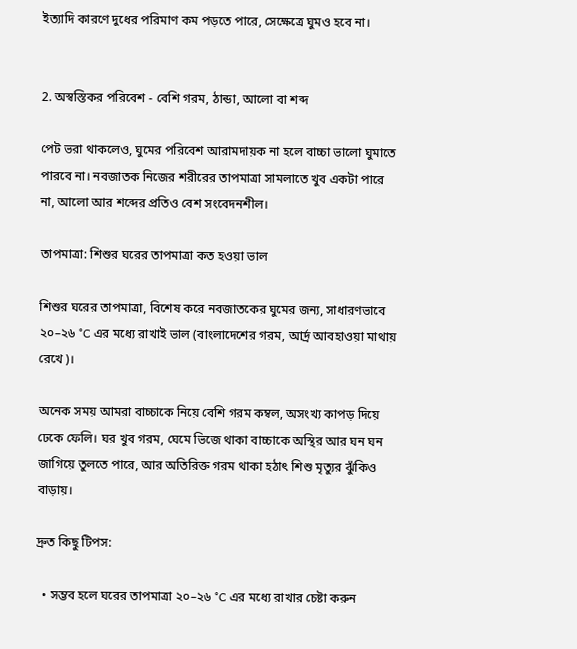ইত্যাদি কারণে দুধের পরিমাণ কম পড়তে পারে, সেক্ষেত্রে ঘুমও হবে না।


2. অস্বস্তিকর পরিবেশ - বেশি গরম, ঠান্ডা, আলো বা শব্দ

পেট ভরা থাকলেও, ঘুমের পরিবেশ আরামদায়ক না হলে বাচ্চা ভালো ঘুমাতে পারবে না। নবজাতক নিজের শরীরের তাপমাত্রা সামলাতে খুব একটা পারে না, আলো আর শব্দের প্রতিও বেশ সংবেদনশীল।

তাপমাত্রা: শিশুর ঘরের তাপমাত্রা কত হওয়া ভাল

শিশুর ঘরের তাপমাত্রা, বিশেষ করে নবজাতকের ঘুমের জন্য, সাধারণভাবে ২০–২৬ °C এর মধ্যে রাখাই ভাল (বাংলাদেশের গরম, আর্দ্র আবহাওয়া মাথায় রেখে)।

অনেক সময় আমরা বাচ্চাকে নিয়ে বেশি গরম কম্বল, অসংখ্য কাপড় দিয়ে ঢেকে ফেলি। ঘর খুব গরম, ঘেমে ভিজে থাকা বাচ্চাকে অস্থির আর ঘন ঘন জাগিয়ে তুলতে পারে, আর অতিরিক্ত গরম থাকা হঠাৎ শিশু মৃত্যুর ঝুঁকিও বাড়ায়।

দ্রুত কিছু টিপস:

  • সম্ভব হলে ঘরের তাপমাত্রা ২০–২৬ °C এর মধ্যে রাখার চেষ্টা করুন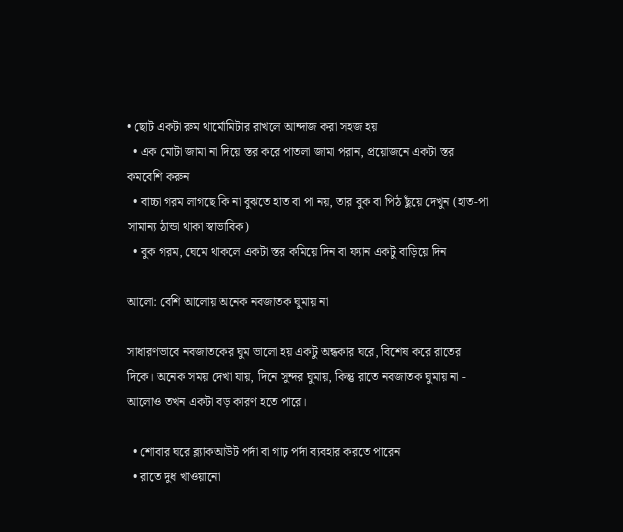• ছোট একটা রুম থার্মোমিটার রাখলে আন্দাজ করা সহজ হয়
  • এক মোটা জামা না দিয়ে স্তর করে পাতলা জামা পরান, প্রয়োজনে একটা স্তর কমবেশি করুন
  • বাচ্চা গরম লাগছে কি না বুঝতে হাত বা পা নয়, তার বুক বা পিঠ ছুঁয়ে দেখুন (হাত-পা সামান্য ঠান্ডা থাকা স্বাভাবিক)
  • বুক গরম, ঘেমে থাকলে একটা স্তর কমিয়ে দিন বা ফ্যান একটু বাড়িয়ে দিন

আলো: বেশি আলোয় অনেক নবজাতক ঘুমায় না

সাধারণভাবে নবজাতকের ঘুম ভালো হয় একটু অন্ধকার ঘরে, বিশেষ করে রাতের দিকে। অনেক সময় দেখা যায়, দিনে সুন্দর ঘুমায়, কিন্তু রাতে নবজাতক ঘুমায় না - আলোও তখন একটা বড় কারণ হতে পারে।

  • শোবার ঘরে ব্ল্যাকআউট পর্দা বা গাঢ় পর্দা ব্যবহার করতে পারেন
  • রাতে দুধ খাওয়ানো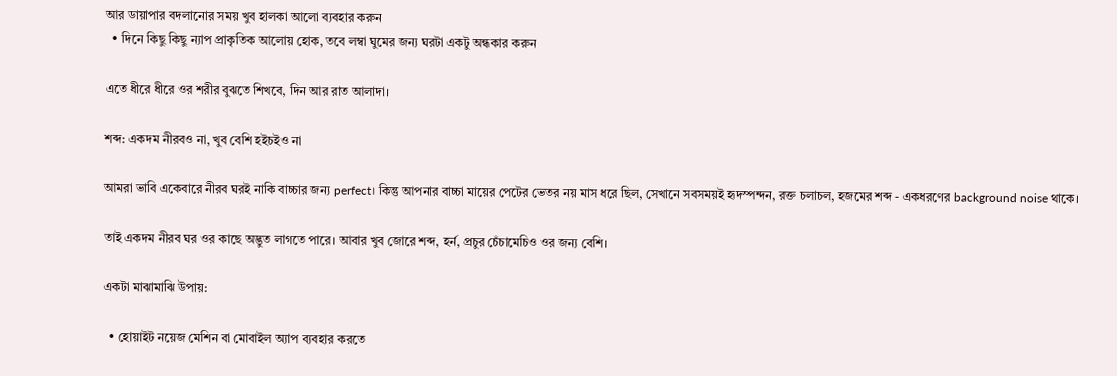আর ডায়াপার বদলানোর সময় খুব হালকা আলো ব্যবহার করুন
  • দিনে কিছু কিছু ন্যাপ প্রাকৃতিক আলোয় হোক, তবে লম্বা ঘুমের জন্য ঘরটা একটু অন্ধকার করুন

এতে ধীরে ধীরে ওর শরীর বুঝতে শিখবে, দিন আর রাত আলাদা।

শব্দ: একদম নীরবও না, খুব বেশি হইচইও না

আমরা ভাবি একেবারে নীরব ঘরই নাকি বাচ্চার জন্য perfect। কিন্তু আপনার বাচ্চা মায়ের পেটের ভেতর নয় মাস ধরে ছিল, সেখানে সবসময়ই হৃদস্পন্দন, রক্ত চলাচল, হজমের শব্দ - একধরণের background noise থাকে।

তাই একদম নীরব ঘর ওর কাছে অদ্ভুত লাগতে পারে। আবার খুব জোরে শব্দ, হর্ন, প্রচুর চেঁচামেচিও ওর জন্য বেশি।

একটা মাঝামাঝি উপায়:

  • হোয়াইট নয়েজ মেশিন বা মোবাইল অ্যাপ ব্যবহার করতে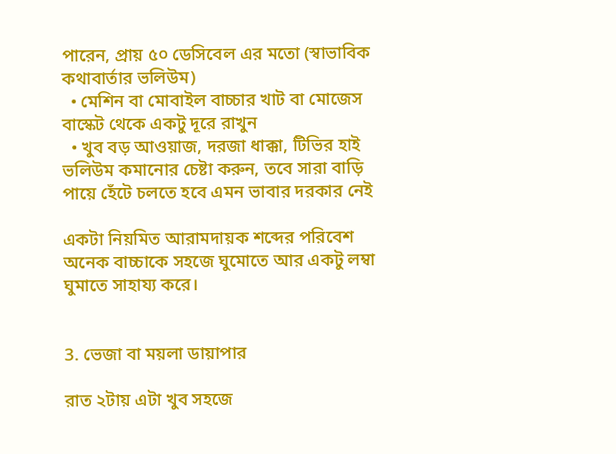পারেন, প্রায় ৫০ ডেসিবেল এর মতো (স্বাভাবিক কথাবার্তার ভলিউম)
  • মেশিন বা মোবাইল বাচ্চার খাট বা মোজেস বাস্কেট থেকে একটু দূরে রাখুন
  • খুব বড় আওয়াজ, দরজা ধাক্কা, টিভির হাই ভলিউম কমানোর চেষ্টা করুন, তবে সারা বাড়ি পায়ে হেঁটে চলতে হবে এমন ভাবার দরকার নেই

একটা নিয়মিত আরামদায়ক শব্দের পরিবেশ অনেক বাচ্চাকে সহজে ঘুমোতে আর একটু লম্বা ঘুমাতে সাহায্য করে।


3. ভেজা বা ময়লা ডায়াপার

রাত ২টায় এটা খুব সহজে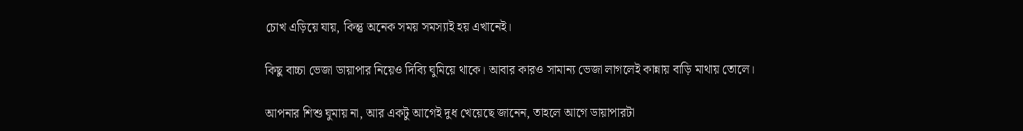চোখ এড়িয়ে যায়, কিন্তু অনেক সময় সমস্যাই হয় এখানেই।

কিছু বাচ্চা ভেজা ডায়াপার নিয়েও দিব্যি ঘুমিয়ে থাকে। আবার কারও সামান্য ভেজা লাগলেই কান্নায় বাড়ি মাথায় তোলে।

আপনার শিশু ঘুমায় না, আর একটু আগেই দুধ খেয়েছে জানেন, তাহলে আগে ডায়াপারটা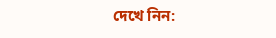দেখে নিন: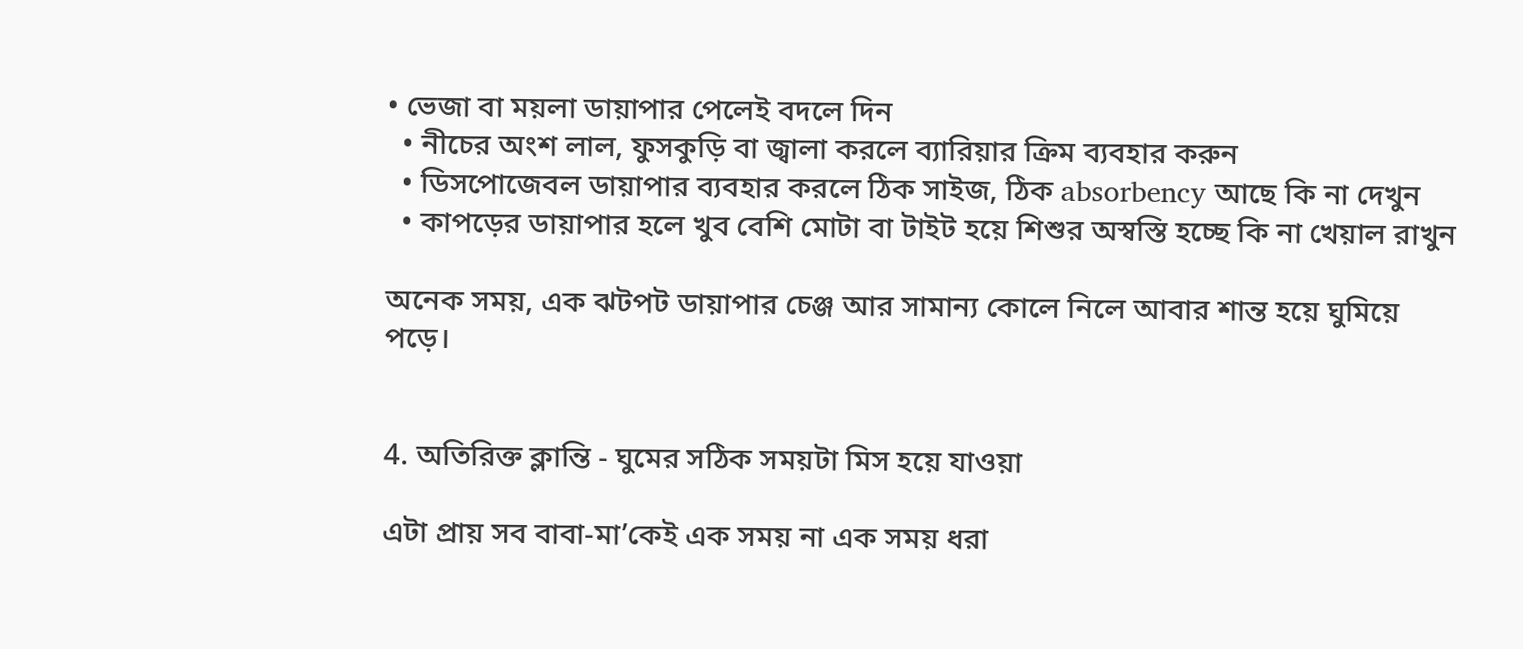• ভেজা বা ময়লা ডায়াপার পেলেই বদলে দিন
  • নীচের অংশ লাল, ফুসকুড়ি বা জ্বালা করলে ব্যারিয়ার ক্রিম ব্যবহার করুন
  • ডিসপোজেবল ডায়াপার ব্যবহার করলে ঠিক সাইজ, ঠিক absorbency আছে কি না দেখুন
  • কাপড়ের ডায়াপার হলে খুব বেশি মোটা বা টাইট হয়ে শিশুর অস্বস্তি হচ্ছে কি না খেয়াল রাখুন

অনেক সময়, এক ঝটপট ডায়াপার চেঞ্জ আর সামান্য কোলে নিলে আবার শান্ত হয়ে ঘুমিয়ে পড়ে।


4. অতিরিক্ত ক্লান্তি - ঘুমের সঠিক সময়টা মিস হয়ে যাওয়া

এটা প্রায় সব বাবা-মা’কেই এক সময় না এক সময় ধরা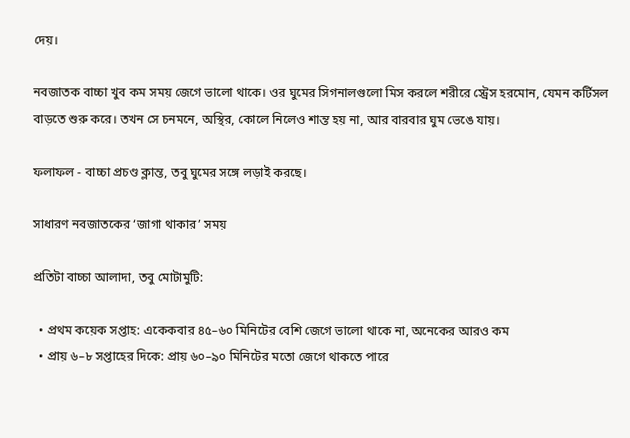দেয়।

নবজাতক বাচ্চা খুব কম সময় জেগে ভালো থাকে। ওর ঘুমের সিগনালগুলো মিস করলে শরীরে স্ট্রেস হরমোন, যেমন কর্টিসল বাড়তে শুরু করে। তখন সে চনমনে, অস্থির, কোলে নিলেও শান্ত হয় না, আর বারবার ঘুম ভেঙে যায়।

ফলাফল - বাচ্চা প্রচণ্ড ক্লান্ত, তবু ঘুমের সঙ্গে লড়াই করছে।

সাধারণ নবজাতকের ‘জাগা থাকার’ সময়

প্রতিটা বাচ্চা আলাদা, তবু মোটামুটি:

  • প্রথম কয়েক সপ্তাহ: একেকবার ৪৫–৬০ মিনিটের বেশি জেগে ভালো থাকে না, অনেকের আরও কম
  • প্রায় ৬–৮ সপ্তাহের দিকে: প্রায় ৬০–৯০ মিনিটের মতো জেগে থাকতে পারে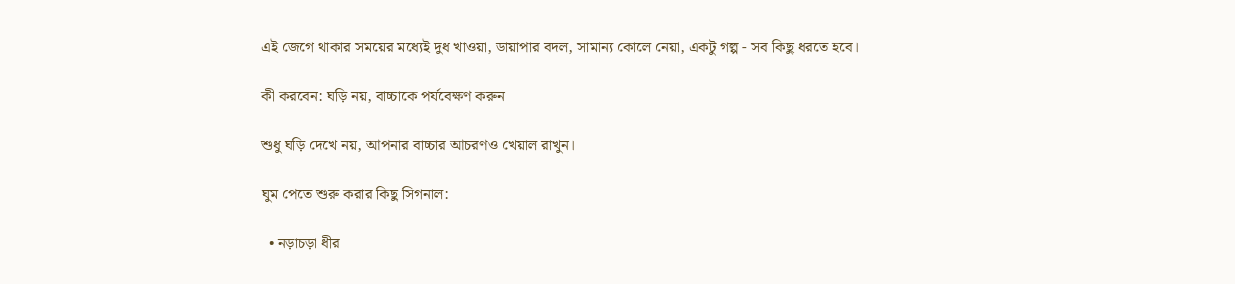এই জেগে থাকার সময়ের মধ্যেই দুধ খাওয়া, ডায়াপার বদল, সামান্য কোলে নেয়া, একটু গল্প - সব কিছু ধরতে হবে।

কী করবেন: ঘড়ি নয়, বাচ্চাকে পর্যবেক্ষণ করুন

শুধু ঘড়ি দেখে নয়, আপনার বাচ্চার আচরণও খেয়াল রাখুন।

ঘুম পেতে শুরু করার কিছু সিগনাল:

  • নড়াচড়া ধীর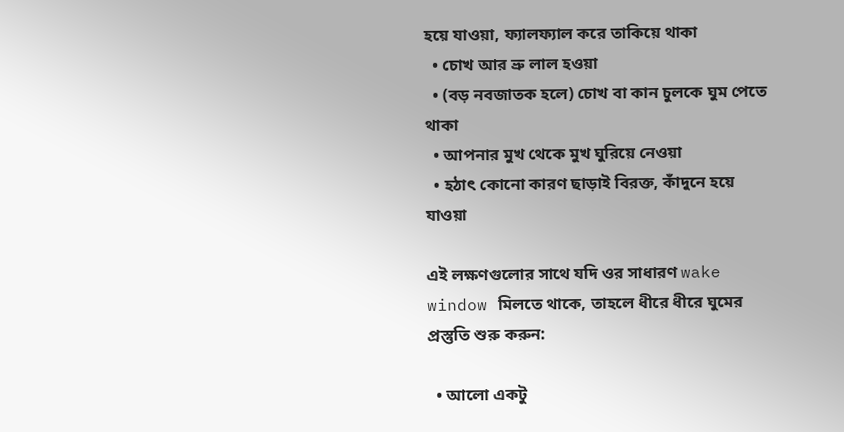হয়ে যাওয়া, ফ্যালফ্যাল করে তাকিয়ে থাকা
  • চোখ আর ভ্রু লাল হওয়া
  • (বড় নবজাতক হলে) চোখ বা কান চুলকে ঘুম পেতে থাকা
  • আপনার মুখ থেকে মুখ ঘুরিয়ে নেওয়া
  • হঠাৎ কোনো কারণ ছাড়াই বিরক্ত, কাঁদুনে হয়ে যাওয়া

এই লক্ষণগুলোর সাথে যদি ওর সাধারণ wake window মিলতে থাকে, তাহলে ধীরে ধীরে ঘুমের প্রস্তুতি শুরু করুন:

  • আলো একটু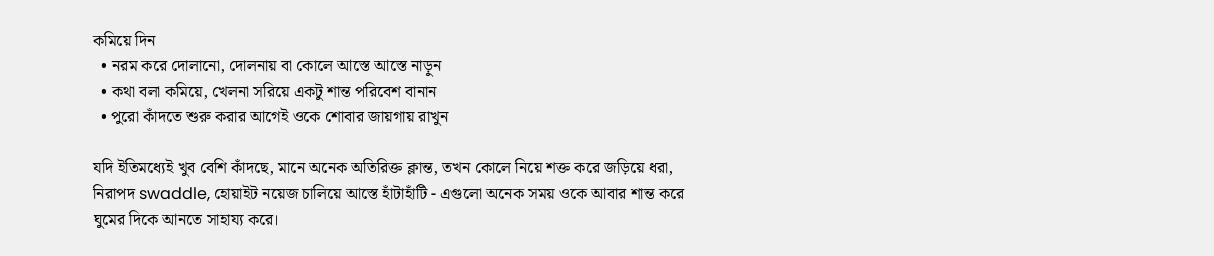কমিয়ে দিন
  • নরম করে দোলানো, দোলনায় বা কোলে আস্তে আস্তে নাড়ুন
  • কথা বলা কমিয়ে, খেলনা সরিয়ে একটু শান্ত পরিবেশ বানান
  • পুরো কাঁদতে শুরু করার আগেই ওকে শোবার জায়গায় রাখুন

যদি ইতিমধ্যেই খুব বেশি কাঁদছে, মানে অনেক অতিরিক্ত ক্লান্ত, তখন কোলে নিয়ে শক্ত করে জড়িয়ে ধরা, নিরাপদ swaddle, হোয়াইট নয়েজ চালিয়ে আস্তে হাঁটাহাঁটি - এগুলো অনেক সময় ওকে আবার শান্ত করে ঘুমের দিকে আনতে সাহায্য করে।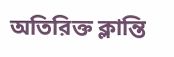অতিরিক্ত ক্লান্তি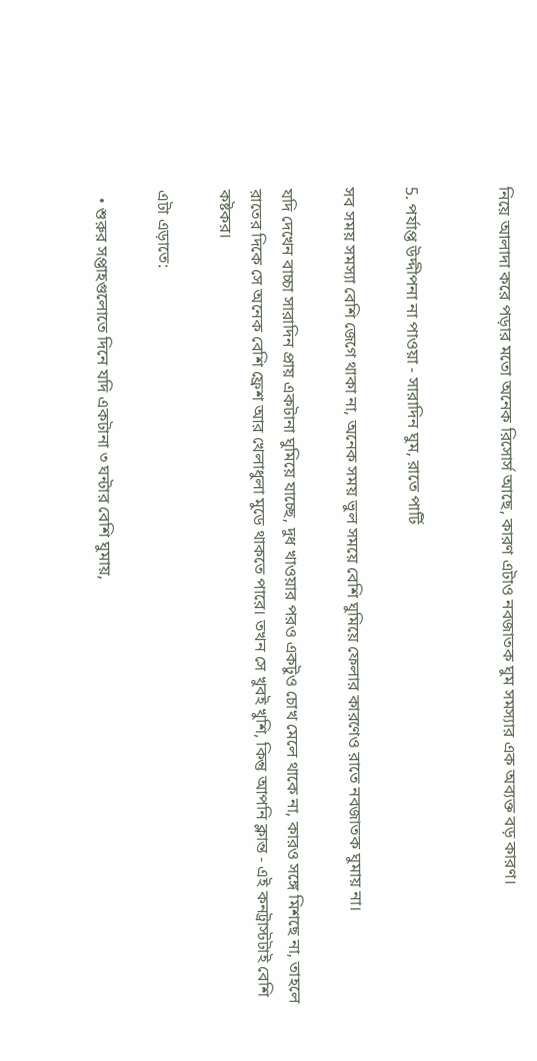নিয়ে আলাদা করে পড়ার মতো অনেক রিসোর্স আছে, কারণ এটাও নবজাতক ঘুম সমস্যার এক অব্যক্ত বড় কারণ।


5. পর্যাপ্ত উদ্দীপনা না পাওয়া - সারাদিন ঘুম, রাতে পার্টি

সব সময় সমস্যা বেশি জেগে থাকা না, অনেক সময় ভুল সময়ে বেশি ঘুমিয়ে ফেলার কারণেও রাতে নবজাতক ঘুমায় না।

যদি দেখেন বাচ্চা সারাদিন প্রায় একটানা ঘুমিয়ে যাচ্ছে, দুধ খাওয়ার পরও একটুও চোখ মেলে থাকে না, কারও সঙ্গে মিশছে না, তাহলে রাতের দিকে সে অনেক বেশি ফ্রেশ আর খেলাধুলা মুডে থাকতে পারে। তখন সে খুবই খুশি, কিন্তু আপনি ক্লান্ত - এই কনট্রাস্টটাই বেশি কষ্টকর।

এটা এড়াতে:

  • শুরুর সপ্তাহগুলোতে দিনে যদি একটানা ৩ ঘন্টার বেশি ঘুমায়,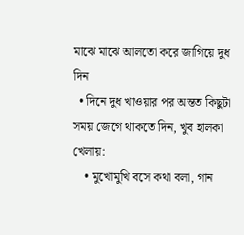মাঝে মাঝে আলতো করে জাগিয়ে দুধ দিন
  • দিনে দুধ খাওয়ার পর অন্তত কিছুটা সময় জেগে থাকতে দিন, খুব হালকা খেলায়:
    • মুখোমুখি বসে কথা বলা, গান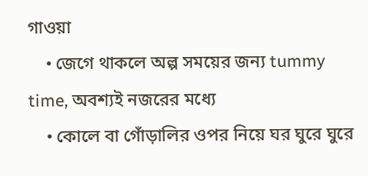গাওয়া
    • জেগে থাকলে অল্প সময়ের জন্য tummy time, অবশ্যই নজরের মধ্যে
    • কোলে বা গোঁড়ালির ওপর নিয়ে ঘর ঘুরে ঘুরে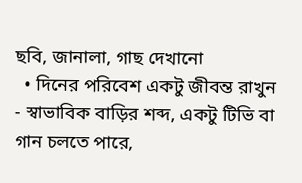ছবি, জানালা, গাছ দেখানো
  • দিনের পরিবেশ একটু জীবন্ত রাখুন - স্বাভাবিক বাড়ির শব্দ, একটু টিভি বা গান চলতে পারে,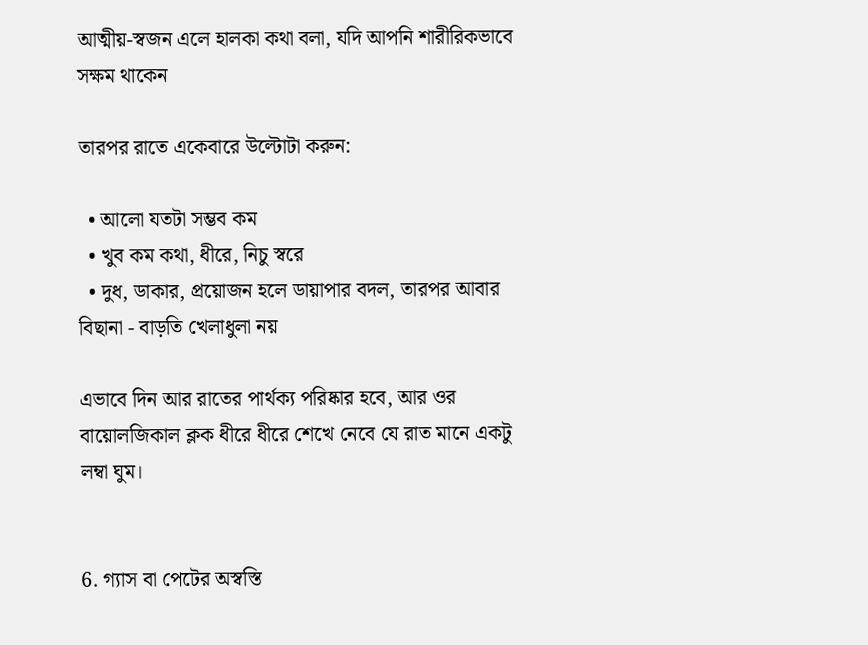আত্মীয়-স্বজন এলে হালকা কথা বলা, যদি আপনি শারীরিকভাবে সক্ষম থাকেন

তারপর রাতে একেবারে উল্টোটা করুন:

  • আলো যতটা সম্ভব কম
  • খুব কম কথা, ধীরে, নিচু স্বরে
  • দুধ, ডাকার, প্রয়োজন হলে ডায়াপার বদল, তারপর আবার বিছানা - বাড়তি খেলাধুলা নয়

এভাবে দিন আর রাতের পার্থক্য পরিষ্কার হবে, আর ওর বায়োলজিকাল ক্লক ধীরে ধীরে শেখে নেবে যে রাত মানে একটু লম্বা ঘুম।


6. গ্যাস বা পেটের অস্বস্তি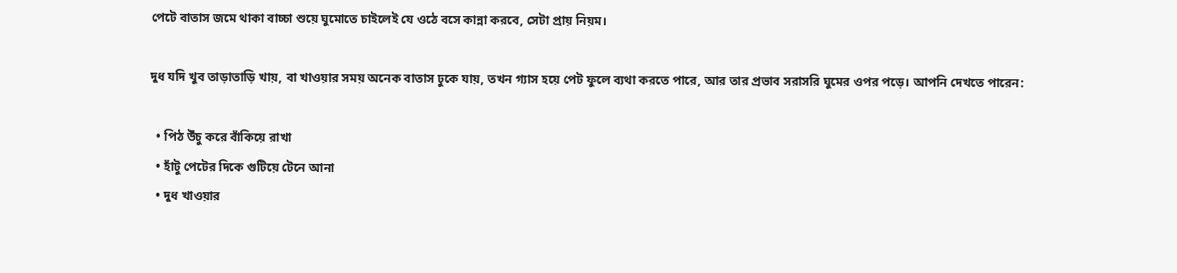পেটে বাতাস জমে থাকা বাচ্চা শুয়ে ঘুমোতে চাইলেই যে ওঠে বসে কান্না করবে, সেটা প্রায় নিয়ম।

দুধ যদি খুব তাড়াতাড়ি খায়, বা খাওয়ার সময় অনেক বাতাস ঢুকে যায়, তখন গ্যাস হয়ে পেট ফুলে ব্যথা করতে পারে, আর তার প্রভাব সরাসরি ঘুমের ওপর পড়ে। আপনি দেখতে পারেন:

  • পিঠ উঁচু করে বাঁকিয়ে রাখা
  • হাঁটু পেটের দিকে গুটিয়ে টেনে আনা
  • দুধ খাওয়ার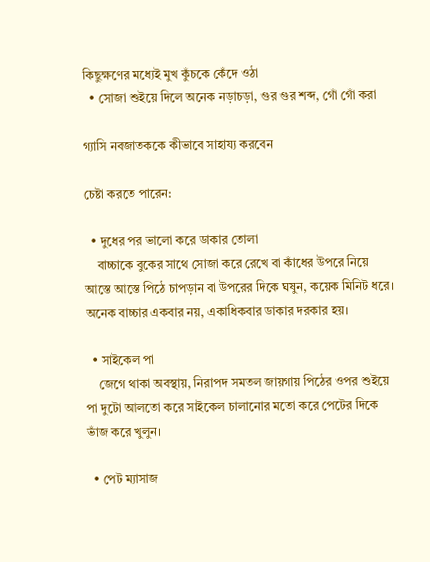কিছুক্ষণের মধ্যেই মুখ কুঁচকে কেঁদে ওঠা
  • সোজা শুইয়ে দিলে অনেক নড়াচড়া, গুর গুর শব্দ, গোঁ গোঁ করা

গ্যাসি নবজাতককে কীভাবে সাহায্য করবেন

চেষ্টা করতে পারেন:

  • দুধের পর ভালো করে ডাকার তোলা
    বাচ্চাকে বুকের সাথে সোজা করে রেখে বা কাঁধের উপরে নিয়ে আস্তে আস্তে পিঠে চাপড়ান বা উপরের দিকে ঘষুন, কয়েক মিনিট ধরে। অনেক বাচ্চার একবার নয়, একাধিকবার ডাকার দরকার হয়।

  • সাইকেল পা
    জেগে থাকা অবস্থায়, নিরাপদ সমতল জায়গায় পিঠের ওপর শুইয়ে পা দুটো আলতো করে সাইকেল চালানোর মতো করে পেটের দিকে ভাঁজ করে খুলুন।

  • পেট ম্যাসাজ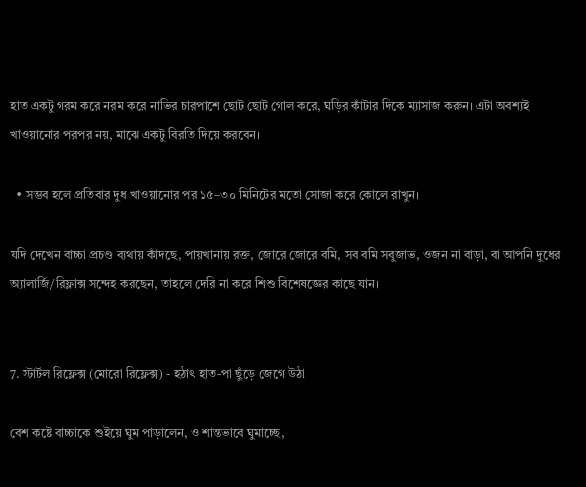হাত একটু গরম করে নরম করে নাভির চারপাশে ছোট ছোট গোল করে, ঘড়ির কাঁটার দিকে ম্যাসাজ করুন। এটা অবশ্যই খাওয়ানোর পরপর নয়, মাঝে একটু বিরতি দিয়ে করবেন।

  • সম্ভব হলে প্রতিবার দুধ খাওয়ানোর পর ১৫–৩০ মিনিটের মতো সোজা করে কোলে রাখুন।

যদি দেখেন বাচ্চা প্রচণ্ড ব্যথায় কাঁদছে, পায়খানায় রক্ত, জোরে জোরে বমি, সব বমি সবুজাভ, ওজন না বাড়া, বা আপনি দুধের অ্যালার্জি/রিফ্লাক্স সন্দেহ করছেন, তাহলে দেরি না করে শিশু বিশেষজ্ঞের কাছে যান।


7. স্টার্টল রিফ্লেক্স (মোরো রিফ্লেক্স) - হঠাৎ হাত-পা ছুঁড়ে জেগে উঠা

বেশ কষ্টে বাচ্চাকে শুইয়ে ঘুম পাড়ালেন, ও শান্তভাবে ঘুমাচ্ছে,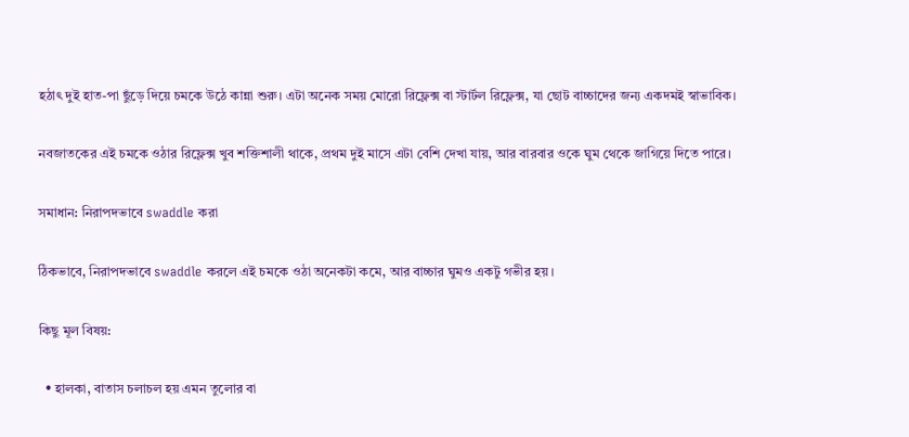হঠাৎ দুই হাত-পা ছুঁড়ে দিয়ে চমকে উঠে কান্না শুরু। এটা অনেক সময় মোরো রিফ্লেক্স বা স্টার্টল রিফ্লেক্স, যা ছোট বাচ্চাদের জন্য একদমই স্বাভাবিক।

নবজাতকের এই চমকে ওঠার রিফ্লেক্স খুব শক্তিশালী থাকে, প্রথম দুই মাসে এটা বেশি দেখা যায়, আর বারবার ওকে ঘুম থেকে জাগিয়ে দিতে পারে।

সমাধান: নিরাপদভাবে swaddle করা

ঠিকভাবে, নিরাপদভাবে swaddle করলে এই চমকে ওঠা অনেকটা কমে, আর বাচ্চার ঘুমও একটু গভীর হয়।

কিছু মূল বিষয়:

  • হালকা, বাতাস চলাচল হয় এমন তুলোর বা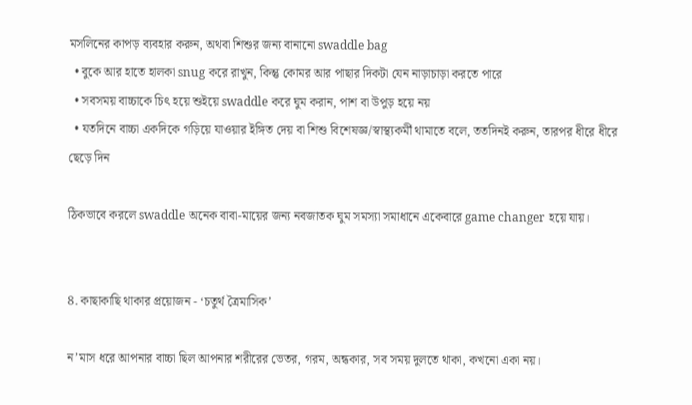মসলিনের কাপড় ব্যবহার করুন, অথবা শিশুর জন্য বানানো swaddle bag
  • বুকে আর হাতে হালকা snug করে রাখুন, কিন্তু কোমর আর পাছার দিকটা যেন নাড়াচাড়া করতে পারে
  • সবসময় বাচ্চাকে চিৎ হয়ে শুইয়ে swaddle করে ঘুম করান, পাশ বা উপুড় হয়ে নয়
  • যতদিনে বাচ্চা একদিকে গড়িয়ে যাওয়ার ইঙ্গিত দেয় বা শিশু বিশেষজ্ঞ/স্বাস্থ্যকর্মী থামাতে বলে, ততদিনই করুন, তারপর ধীরে ধীরে ছেড়ে দিন

ঠিকভাবে করলে swaddle অনেক বাবা-মায়ের জন্য নবজাতক ঘুম সমস্যা সমাধানে একেবারে game changer হয়ে যায়।


8. কাছাকাছি থাকার প্রয়োজন - ‘চতুর্থ ত্রৈমাসিক’

ন’মাস ধরে আপনার বাচ্চা ছিল আপনার শরীরের ভেতর, গরম, অন্ধকার, সব সময় দুলতে থাকা, কখনো একা নয়।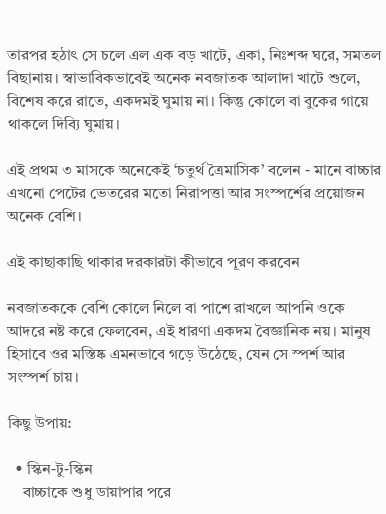তারপর হঠাৎ সে চলে এল এক বড় খাটে, একা, নিঃশব্দ ঘরে, সমতল বিছানায়। স্বাভাবিকভাবেই অনেক নবজাতক আলাদা খাটে শুলে, বিশেষ করে রাতে, একদমই ঘুমায় না। কিন্তু কোলে বা বুকের গায়ে থাকলে দিব্যি ঘুমায়।

এই প্রথম ৩ মাসকে অনেকেই ‘চতুর্থ ত্রৈমাসিক’ বলেন - মানে বাচ্চার এখনো পেটের ভেতরের মতো নিরাপত্তা আর সংস্পর্শের প্রয়োজন অনেক বেশি।

এই কাছাকাছি থাকার দরকারটা কীভাবে পূরণ করবেন

নবজাতককে বেশি কোলে নিলে বা পাশে রাখলে আপনি ওকে আদরে নষ্ট করে ফেলবেন, এই ধারণা একদম বৈজ্ঞানিক নয়। মানুষ হিসাবে ওর মস্তিষ্ক এমনভাবে গড়ে উঠেছে, যেন সে স্পর্শ আর সংস্পর্শ চায়।

কিছু উপায়:

  • স্কিন-টু-স্কিন
    বাচ্চাকে শুধু ডায়াপার পরে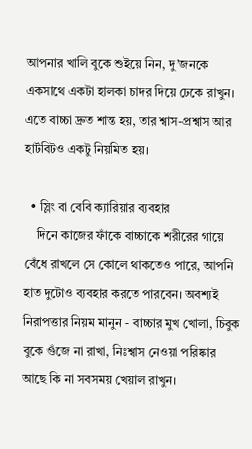আপনার খালি বুকে শুইয়ে নিন, দু’জনকে একসাথে একটা হালকা চাদর দিয়ে ঢেকে রাখুন। এতে বাচ্চা দ্রুত শান্ত হয়, তার শ্বাস-প্রশ্বাস আর হার্টবিটও একটু নিয়মিত হয়।

  • স্লিং বা বেবি ক্যারিয়ার ব্যবহার
    দিনে কাজের ফাঁকে বাচ্চাকে শরীরের গায়ে বেঁধে রাখলে সে কোলে থাকতেও পারে, আপনি হাত দুটোও ব্যবহার করতে পারবেন। অবশ্যই নিরাপত্তার নিয়ম মানুন - বাচ্চার মুখ খোলা, চিবুক বুকে গুঁজে না রাখা, নিঃশ্বাস নেওয়া পরিষ্কার আছে কি না সবসময় খেয়াল রাখুন।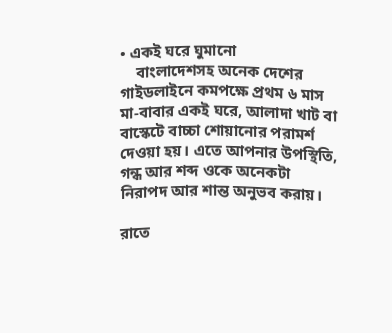• একই ঘরে ঘুমানো
    বাংলাদেশসহ অনেক দেশের গাইডলাইনে কমপক্ষে প্রথম ৬ মাস মা-বাবার একই ঘরে, আলাদা খাট বা বাস্কেটে বাচ্চা শোয়ানোর পরামর্শ দেওয়া হয়। এতে আপনার উপস্থিতি, গন্ধ আর শব্দ ওকে অনেকটা নিরাপদ আর শান্ত অনুভব করায়।

রাতে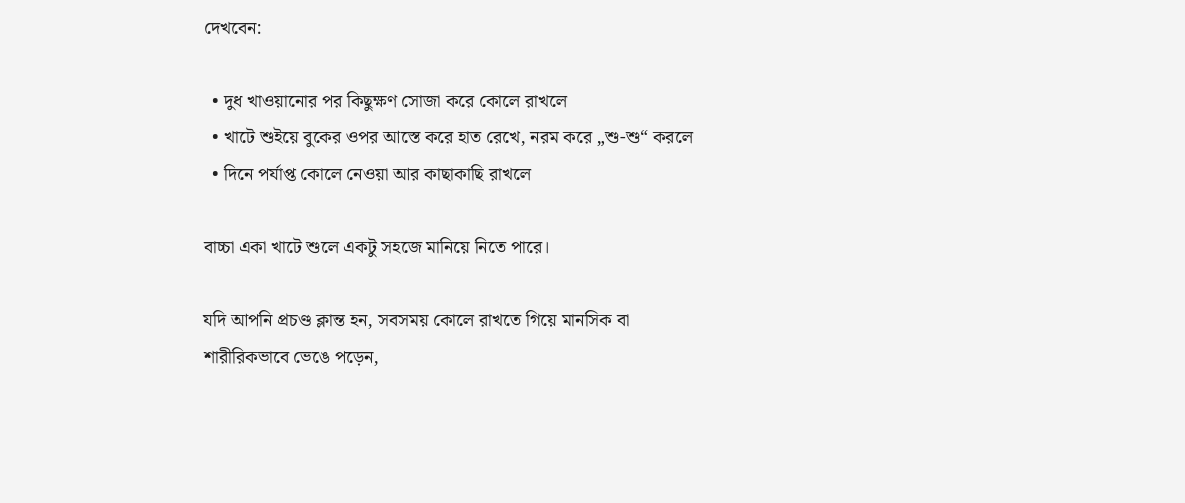দেখবেন:

  • দুধ খাওয়ানোর পর কিছুক্ষণ সোজা করে কোলে রাখলে
  • খাটে শুইয়ে বুকের ওপর আস্তে করে হাত রেখে, নরম করে „শু-শু“ করলে
  • দিনে পর্যাপ্ত কোলে নেওয়া আর কাছাকাছি রাখলে

বাচ্চা একা খাটে শুলে একটু সহজে মানিয়ে নিতে পারে।

যদি আপনি প্রচণ্ড ক্লান্ত হন, সবসময় কোলে রাখতে গিয়ে মানসিক বা শারীরিকভাবে ভেঙে পড়েন,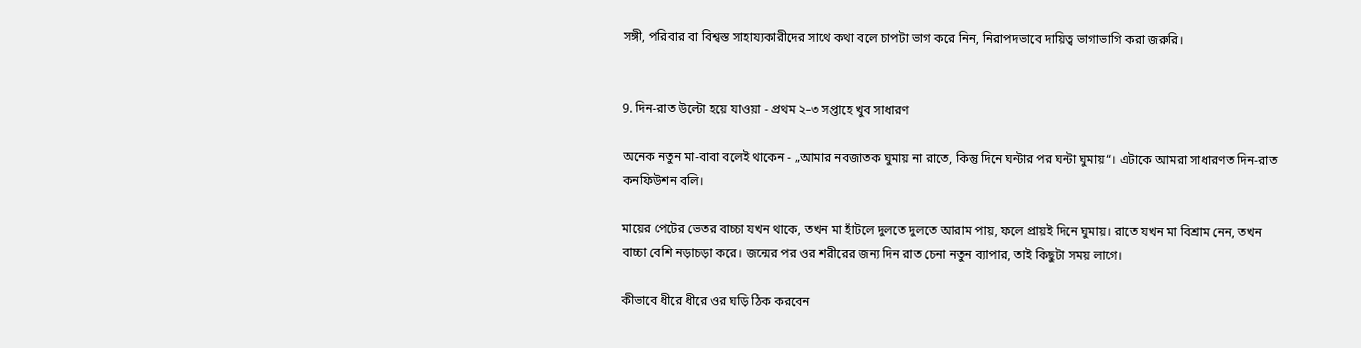সঙ্গী, পরিবার বা বিশ্বস্ত সাহায্যকারীদের সাথে কথা বলে চাপটা ভাগ করে নিন, নিরাপদভাবে দায়িত্ব ভাগাভাগি করা জরুরি।


9. দিন-রাত উল্টো হয়ে যাওয়া - প্রথম ২–৩ সপ্তাহে খুব সাধারণ

অনেক নতুন মা-বাবা বলেই থাকেন - „আমার নবজাতক ঘুমায় না রাতে, কিন্তু দিনে ঘন্টার পর ঘন্টা ঘুমায়“। এটাকে আমরা সাধারণত দিন-রাত কনফিউশন বলি।

মায়ের পেটের ভেতর বাচ্চা যখন থাকে, তখন মা হাঁটলে দুলতে দুলতে আরাম পায়, ফলে প্রায়ই দিনে ঘুমায়। রাতে যখন মা বিশ্রাম নেন, তখন বাচ্চা বেশি নড়াচড়া করে। জন্মের পর ওর শরীরের জন্য দিন রাত চেনা নতুন ব্যাপার, তাই কিছুটা সময় লাগে।

কীভাবে ধীরে ধীরে ওর ঘড়ি ঠিক করবেন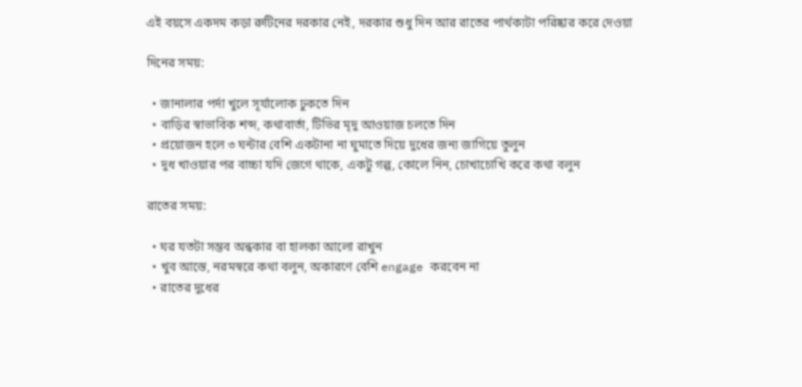এই বয়সে একদম কড়া রুটিনের দরকার নেই, দরকার শুধু দিন আর রাতের পার্থক্যটা পরিষ্কার করে দেওয়া

দিনের সময়:

  • জানালার পর্দা খুলে সূর্যালোক ঢুকতে দিন
  • বাড়ির স্বাভাবিক শব্দ, কথাবার্তা, টিভির মৃদু আওয়াজ চলতে দিন
  • প্রয়োজন হলে ৩ ঘন্টার বেশি একটানা না ঘুমাতে দিয়ে দুধের জন্য জাগিয়ে তুলুন
  • দুধ খাওয়ার পর বাচ্চা যদি জেগে থাকে, একটু গল্প, কোলে নিন, চোখাচোখি করে কথা বলুন

রাতের সময়:

  • ঘর যতটা সম্ভব অন্ধকার বা হালকা আলো রাখুন
  • খুব আস্তে, নরমস্বরে কথা বলুন, অকারণে বেশি engage করবেন না
  • রাতের দুধের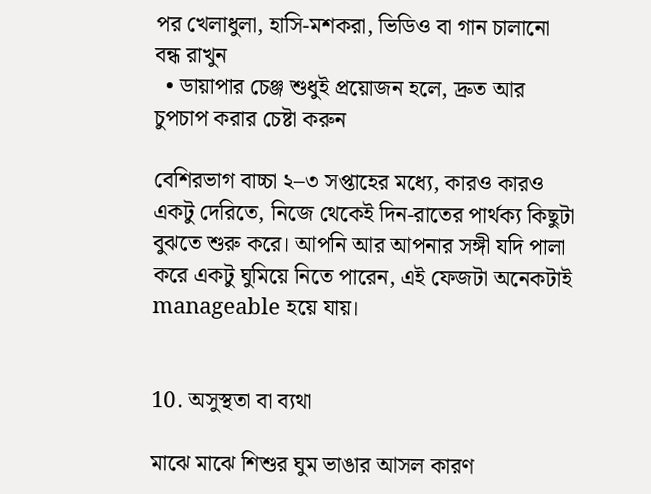পর খেলাধুলা, হাসি-মশকরা, ভিডিও বা গান চালানো বন্ধ রাখুন
  • ডায়াপার চেঞ্জ শুধুই প্রয়োজন হলে, দ্রুত আর চুপচাপ করার চেষ্টা করুন

বেশিরভাগ বাচ্চা ২–৩ সপ্তাহের মধ্যে, কারও কারও একটু দেরিতে, নিজে থেকেই দিন-রাতের পার্থক্য কিছুটা বুঝতে শুরু করে। আপনি আর আপনার সঙ্গী যদি পালা করে একটু ঘুমিয়ে নিতে পারেন, এই ফেজটা অনেকটাই manageable হয়ে যায়।


10. অসুস্থতা বা ব্যথা

মাঝে মাঝে শিশুর ঘুম ভাঙার আসল কারণ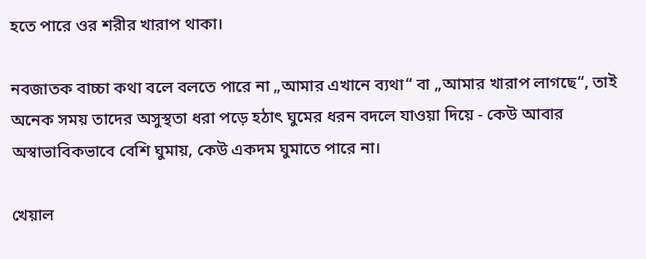হতে পারে ওর শরীর খারাপ থাকা।

নবজাতক বাচ্চা কথা বলে বলতে পারে না „আমার এখানে ব্যথা“ বা „আমার খারাপ লাগছে“, তাই অনেক সময় তাদের অসুস্থতা ধরা পড়ে হঠাৎ ঘুমের ধরন বদলে যাওয়া দিয়ে - কেউ আবার অস্বাভাবিকভাবে বেশি ঘুমায়, কেউ একদম ঘুমাতে পারে না।

খেয়াল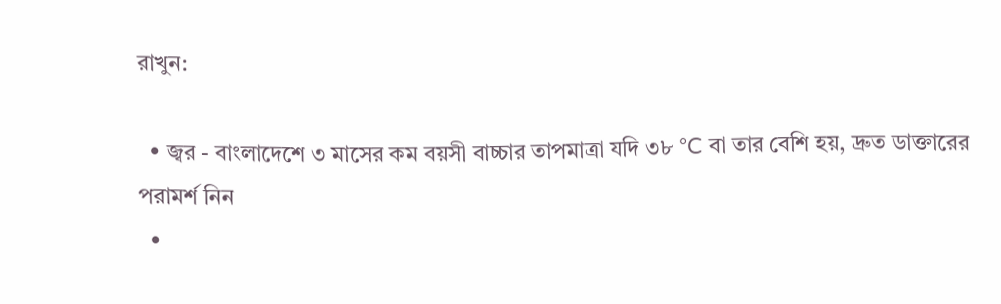রাখুন:

  • জ্বর - বাংলাদেশে ৩ মাসের কম বয়সী বাচ্চার তাপমাত্রা যদি ৩৮ °C বা তার বেশি হয়, দ্রুত ডাক্তারের পরামর্শ নিন
  •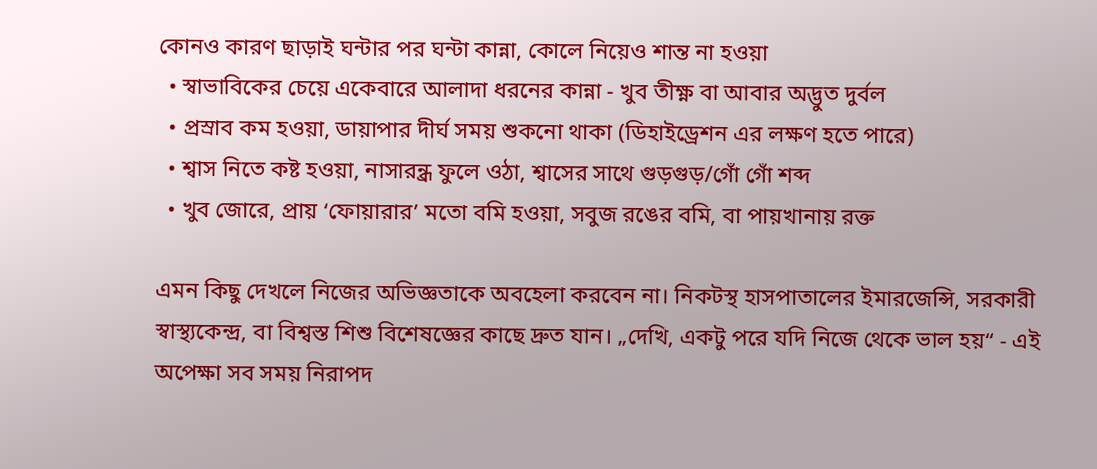কোনও কারণ ছাড়াই ঘন্টার পর ঘন্টা কান্না, কোলে নিয়েও শান্ত না হওয়া
  • স্বাভাবিকের চেয়ে একেবারে আলাদা ধরনের কান্না - খুব তীক্ষ্ণ বা আবার অদ্ভুত দুর্বল
  • প্রস্রাব কম হওয়া, ডায়াপার দীর্ঘ সময় শুকনো থাকা (ডিহাইড্রেশন এর লক্ষণ হতে পারে)
  • শ্বাস নিতে কষ্ট হওয়া, নাসারন্ধ্র ফুলে ওঠা, শ্বাসের সাথে গুড়গুড়/গোঁ গোঁ শব্দ
  • খুব জোরে, প্রায় ‘ফোয়ারার’ মতো বমি হওয়া, সবুজ রঙের বমি, বা পায়খানায় রক্ত

এমন কিছু দেখলে নিজের অভিজ্ঞতাকে অবহেলা করবেন না। নিকটস্থ হাসপাতালের ইমারজেন্সি, সরকারী স্বাস্থ্যকেন্দ্র, বা বিশ্বস্ত শিশু বিশেষজ্ঞের কাছে দ্রুত যান। „দেখি, একটু পরে যদি নিজে থেকে ভাল হয়“ - এই অপেক্ষা সব সময় নিরাপদ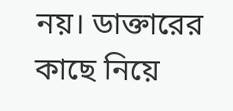নয়। ডাক্তারের কাছে নিয়ে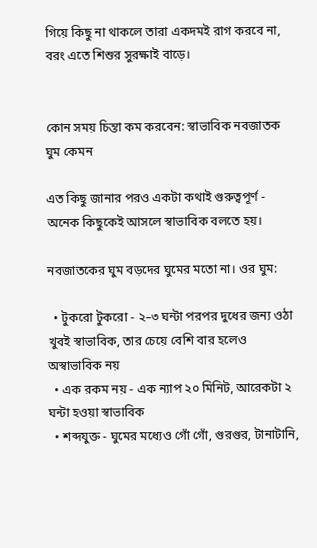গিয়ে কিছু না থাকলে তারা একদমই রাগ করবে না, বরং এতে শিশুর সুরক্ষাই বাড়ে।


কোন সময় চিন্তা কম করবেন: স্বাভাবিক নবজাতক ঘুম কেমন

এত কিছু জানার পরও একটা কথাই গুরুত্বপূর্ণ - অনেক কিছুকেই আসলে স্বাভাবিক বলতে হয়।

নবজাতকের ঘুম বড়দের ঘুমের মতো না। ওর ঘুম:

  • টুকরো টুকরো - ২–৩ ঘন্টা পরপর দুধের জন্য ওঠা খুবই স্বাভাবিক, তার চেয়ে বেশি বার হলেও অস্বাভাবিক নয়
  • এক রকম নয় - এক ন্যাপ ২০ মিনিট, আরেকটা ২ ঘন্টা হওয়া স্বাভাবিক
  • শব্দযুক্ত - ঘুমের মধ্যেও গোঁ গোঁ, গুরগুর, টানাটানি,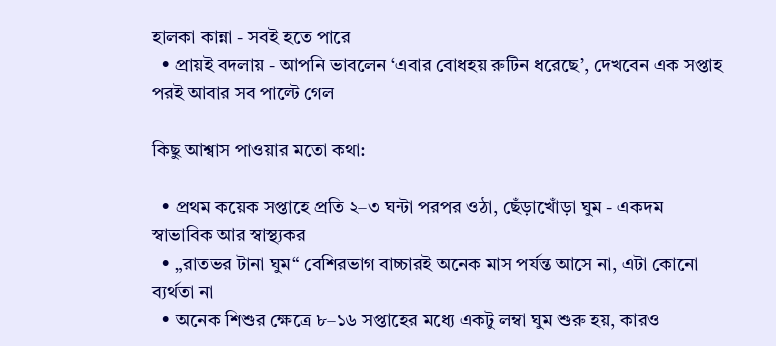হালকা কান্না - সবই হতে পারে
  • প্রায়ই বদলায় - আপনি ভাবলেন ‘এবার বোধহয় রুটিন ধরেছে’, দেখবেন এক সপ্তাহ পরই আবার সব পাল্টে গেল

কিছু আশ্বাস পাওয়ার মতো কথা:

  • প্রথম কয়েক সপ্তাহে প্রতি ২–৩ ঘন্টা পরপর ওঠা, ছেঁড়াখোঁড়া ঘুম - একদম স্বাভাবিক আর স্বাস্থ্যকর
  • „রাতভর টানা ঘুম“ বেশিরভাগ বাচ্চারই অনেক মাস পর্যন্ত আসে না, এটা কোনো ব্যর্থতা না
  • অনেক শিশুর ক্ষেত্রে ৮–১৬ সপ্তাহের মধ্যে একটু লম্বা ঘুম শুরু হয়, কারও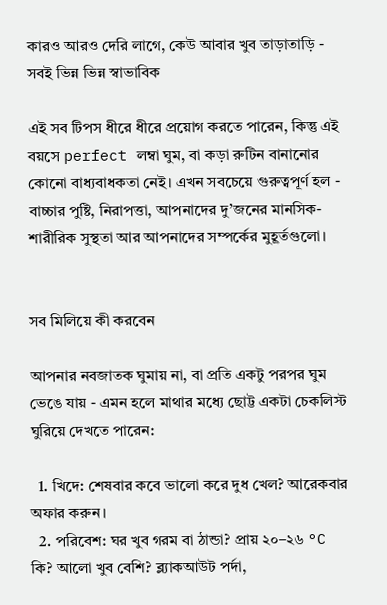কারও আরও দেরি লাগে, কেউ আবার খুব তাড়াতাড়ি - সবই ভিন্ন ভিন্ন স্বাভাবিক

এই সব টিপস ধীরে ধীরে প্রয়োগ করতে পারেন, কিন্তু এই বয়সে perfect লম্বা ঘুম, বা কড়া রুটিন বানানোর কোনো বাধ্যবাধকতা নেই। এখন সবচেয়ে গুরুত্বপূর্ণ হল - বাচ্চার পুষ্টি, নিরাপত্তা, আপনাদের দু’জনের মানসিক-শারীরিক সুস্থতা আর আপনাদের সম্পর্কের মুহূর্তগুলো।


সব মিলিয়ে কী করবেন

আপনার নবজাতক ঘুমায় না, বা প্রতি একটু পরপর ঘুম ভেঙে যায় - এমন হলে মাথার মধ্যে ছোট্ট একটা চেকলিস্ট ঘুরিয়ে দেখতে পারেন:

  1. খিদে: শেষবার কবে ভালো করে দুধ খেল? আরেকবার অফার করুন।
  2. পরিবেশ: ঘর খুব গরম বা ঠান্ডা? প্রায় ২০–২৬ °C কি? আলো খুব বেশি? ব্ল্যাকআউট পর্দা,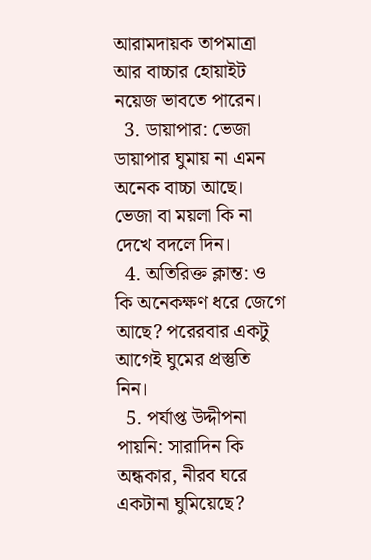আরামদায়ক তাপমাত্রা আর বাচ্চার হোয়াইট নয়েজ ভাবতে পারেন।
  3. ডায়াপার: ভেজা ডায়াপার ঘুমায় না এমন অনেক বাচ্চা আছে। ভেজা বা ময়লা কি না দেখে বদলে দিন।
  4. অতিরিক্ত ক্লান্ত: ও কি অনেকক্ষণ ধরে জেগে আছে? পরেরবার একটু আগেই ঘুমের প্রস্তুতি নিন।
  5. পর্যাপ্ত উদ্দীপনা পায়নি: সারাদিন কি অন্ধকার, নীরব ঘরে একটানা ঘুমিয়েছে?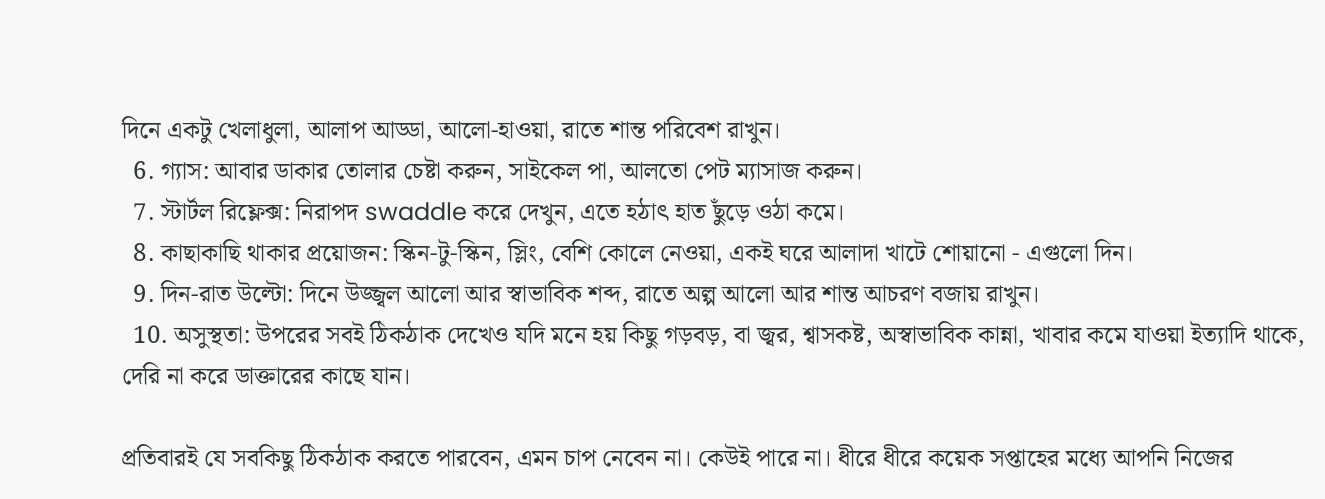দিনে একটু খেলাধুলা, আলাপ আড্ডা, আলো-হাওয়া, রাতে শান্ত পরিবেশ রাখুন।
  6. গ্যাস: আবার ডাকার তোলার চেষ্টা করুন, সাইকেল পা, আলতো পেট ম্যাসাজ করুন।
  7. স্টার্টল রিফ্লেক্স: নিরাপদ swaddle করে দেখুন, এতে হঠাৎ হাত ছুঁড়ে ওঠা কমে।
  8. কাছাকাছি থাকার প্রয়োজন: স্কিন-টু-স্কিন, স্লিং, বেশি কোলে নেওয়া, একই ঘরে আলাদা খাটে শোয়ানো - এগুলো দিন।
  9. দিন-রাত উল্টো: দিনে উজ্জ্বল আলো আর স্বাভাবিক শব্দ, রাতে অল্প আলো আর শান্ত আচরণ বজায় রাখুন।
  10. অসুস্থতা: উপরের সবই ঠিকঠাক দেখেও যদি মনে হয় কিছু গড়বড়, বা জ্বর, শ্বাসকষ্ট, অস্বাভাবিক কান্না, খাবার কমে যাওয়া ইত্যাদি থাকে, দেরি না করে ডাক্তারের কাছে যান।

প্রতিবারই যে সবকিছু ঠিকঠাক করতে পারবেন, এমন চাপ নেবেন না। কেউই পারে না। ধীরে ধীরে কয়েক সপ্তাহের মধ্যে আপনি নিজের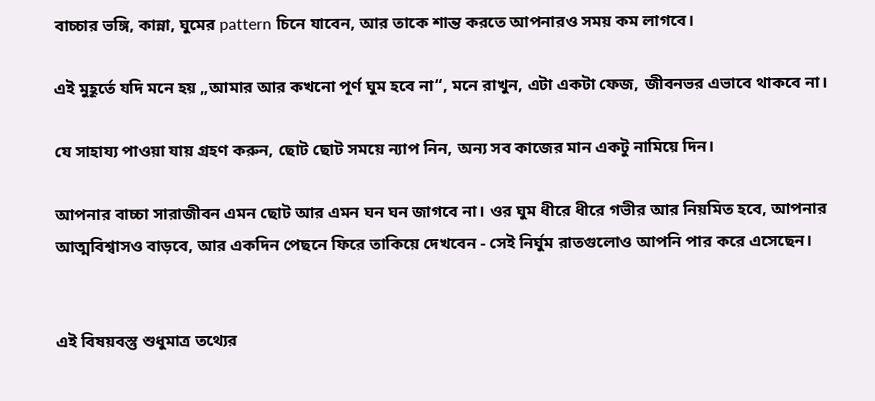বাচ্চার ভঙ্গি, কান্না, ঘুমের pattern চিনে যাবেন, আর তাকে শান্ত করতে আপনারও সময় কম লাগবে।

এই মুহূর্তে যদি মনে হয় „আমার আর কখনো পূর্ণ ঘুম হবে না“, মনে রাখুন, এটা একটা ফেজ, জীবনভর এভাবে থাকবে না।

যে সাহায্য পাওয়া যায় গ্রহণ করুন, ছোট ছোট সময়ে ন্যাপ নিন, অন্য সব কাজের মান একটু নামিয়ে দিন।

আপনার বাচ্চা সারাজীবন এমন ছোট আর এমন ঘন ঘন জাগবে না। ওর ঘুম ধীরে ধীরে গভীর আর নিয়মিত হবে, আপনার আত্মবিশ্বাসও বাড়বে, আর একদিন পেছনে ফিরে তাকিয়ে দেখবেন - সেই নির্ঘুম রাতগুলোও আপনি পার করে এসেছেন।


এই বিষয়বস্তু শুধুমাত্র তথ্যের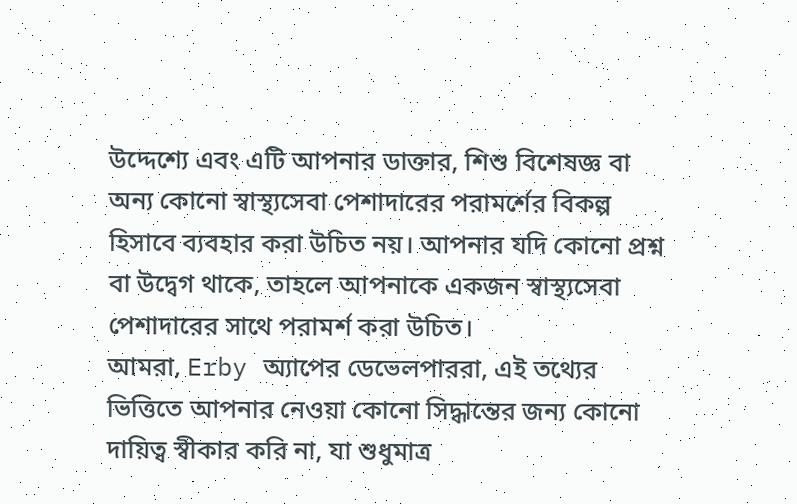উদ্দেশ্যে এবং এটি আপনার ডাক্তার, শিশু বিশেষজ্ঞ বা অন্য কোনো স্বাস্থ্যসেবা পেশাদারের পরামর্শের বিকল্প হিসাবে ব্যবহার করা উচিত নয়। আপনার যদি কোনো প্রশ্ন বা উদ্বেগ থাকে, তাহলে আপনাকে একজন স্বাস্থ্যসেবা পেশাদারের সাথে পরামর্শ করা উচিত।
আমরা, Erby অ্যাপের ডেভেলপাররা, এই তথ্যের ভিত্তিতে আপনার নেওয়া কোনো সিদ্ধান্তের জন্য কোনো দায়িত্ব স্বীকার করি না, যা শুধুমাত্র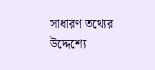সাধারণ তথ্যের উদ্দেশ্যে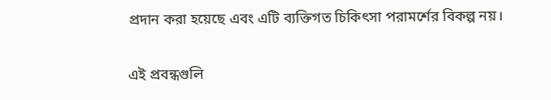প্রদান করা হয়েছে এবং এটি ব্যক্তিগত চিকিৎসা পরামর্শের বিকল্প নয়।

এই প্রবন্ধগুলি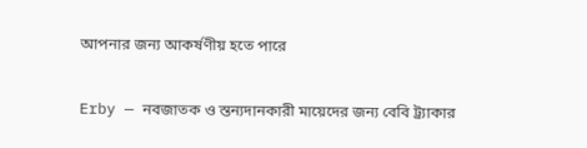আপনার জন্য আকর্ষণীয় হতে পারে

Erby — নবজাতক ও স্তন্যদানকারী মায়েদের জন্য বেবি ট্র্যাকার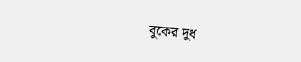বুকের দুধ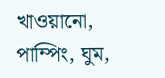খাওয়ানো, পাম্পিং, ঘুম,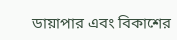ডায়াপার এবং বিকাশের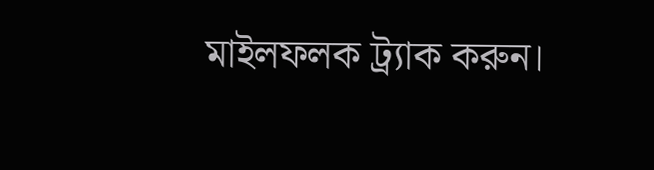মাইলফলক ট্র্যাক করুন।